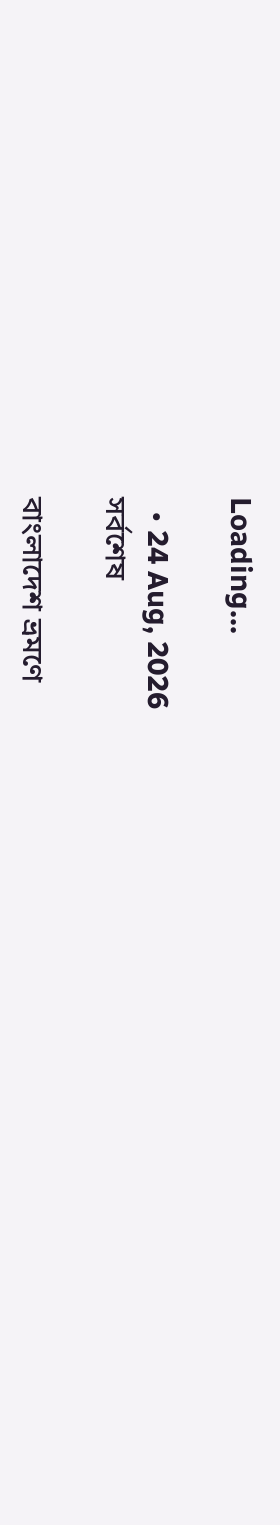Loading...

  • 24 Aug, 2026
সর্বশেষ

বাংলাদেশ ভ্রমণে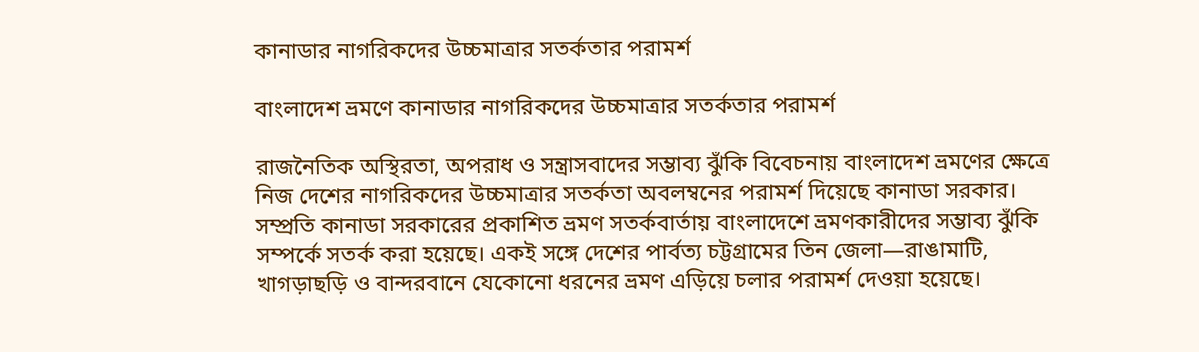কানাডার নাগরিকদের উচ্চমাত্রার সতর্কতার পরামর্শ

বাংলাদেশ ভ্রমণে কানাডার নাগরিকদের উচ্চমাত্রার সতর্কতার পরামর্শ

রাজনৈতিক অস্থিরতা, অপরাধ ও সন্ত্রাসবাদের সম্ভাব্য ঝুঁকি বিবেচনায় বাংলাদেশ ভ্রমণের ক্ষেত্রে নিজ দেশের নাগরিকদের উচ্চমাত্রার সতর্কতা অবলম্বনের পরামর্শ দিয়েছে কানাডা সরকার। সম্প্রতি কানাডা সরকারের প্রকাশিত ভ্রমণ সতর্কবার্তায় বাংলাদেশে ভ্রমণকারীদের সম্ভাব্য ঝুঁকি সম্পর্কে সতর্ক করা হয়েছে। একই সঙ্গে দেশের পার্বত্য চট্টগ্রামের তিন জেলা—রাঙামাটি, খাগড়াছড়ি ও বান্দরবানে যেকোনো ধরনের ভ্রমণ এড়িয়ে চলার পরামর্শ দেওয়া হয়েছে।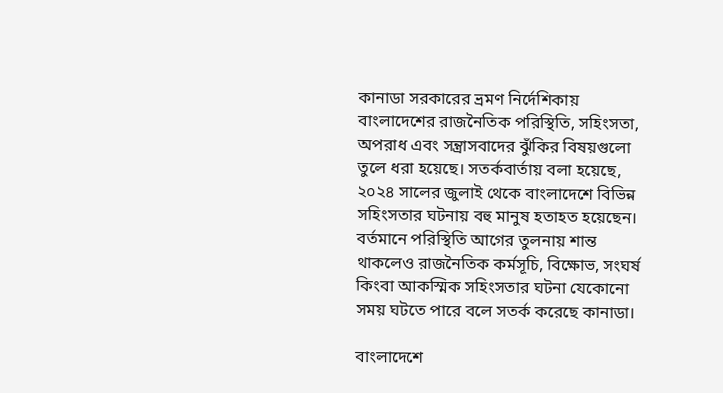কানাডা সরকারের ভ্রমণ নির্দেশিকায় বাংলাদেশের রাজনৈতিক পরিস্থিতি, সহিংসতা, অপরাধ এবং সন্ত্রাসবাদের ঝুঁকির বিষয়গুলো তুলে ধরা হয়েছে। সতর্কবার্তায় বলা হয়েছে, ২০২৪ সালের জুলাই থেকে বাংলাদেশে বিভিন্ন সহিংসতার ঘটনায় বহু মানুষ হতাহত হয়েছেন। বর্তমানে পরিস্থিতি আগের তুলনায় শান্ত থাকলেও রাজনৈতিক কর্মসূচি, বিক্ষোভ, সংঘর্ষ কিংবা আকস্মিক সহিংসতার ঘটনা যেকোনো সময় ঘটতে পারে বলে সতর্ক করেছে কানাডা।

বাংলাদেশে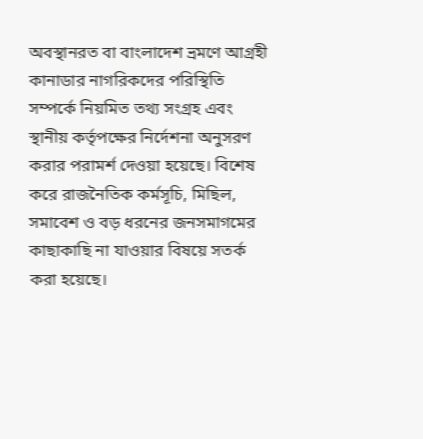অবস্থানরত বা বাংলাদেশ ভ্রমণে আগ্রহী কানাডার নাগরিকদের পরিস্থিতি সম্পর্কে নিয়মিত তথ্য সংগ্রহ এবং স্থানীয় কর্তৃপক্ষের নির্দেশনা অনুসরণ করার পরামর্শ দেওয়া হয়েছে। বিশেষ করে রাজনৈতিক কর্মসূচি, মিছিল, সমাবেশ ও বড় ধরনের জনসমাগমের কাছাকাছি না যাওয়ার বিষয়ে সতর্ক করা হয়েছে।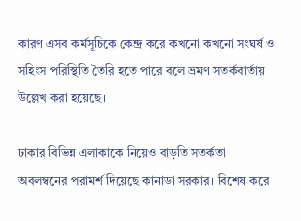কারণ এসব কর্মসূচিকে কেন্দ্র করে কখনো কখনো সংঘর্ষ ও সহিংস পরিস্থিতি তৈরি হতে পারে বলে ভ্রমণ সতর্কবার্তায় উল্লেখ করা হয়েছে।

ঢাকার বিভিন্ন এলাকাকে নিয়েও বাড়তি সতর্কতা অবলম্বনের পরামর্শ দিয়েছে কানাডা সরকার। বিশেষ করে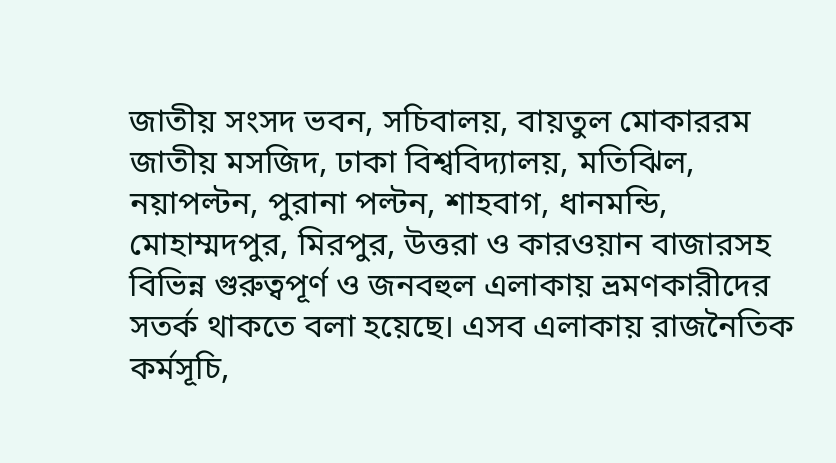জাতীয় সংসদ ভবন, সচিবালয়, বায়তুল মোকাররম জাতীয় মসজিদ, ঢাকা বিশ্ববিদ্যালয়, মতিঝিল, নয়াপল্টন, পুরানা পল্টন, শাহবাগ, ধানমন্ডি, মোহাম্মদপুর, মিরপুর, উত্তরা ও কারওয়ান বাজারসহ বিভিন্ন গুরুত্বপূর্ণ ও জনবহুল এলাকায় ভ্রমণকারীদের সতর্ক থাকতে বলা হয়েছে। এসব এলাকায় রাজনৈতিক কর্মসূচি,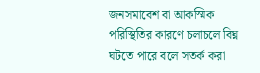জনসমাবেশ বা আকস্মিক পরিস্থিতির কারণে চলাচলে বিঘ্ন ঘটতে পারে বলে সতর্ক করা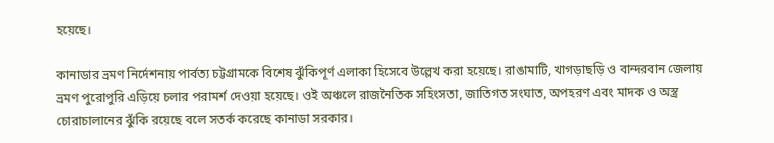হয়েছে।

কানাডার ভ্রমণ নির্দেশনায় পার্বত্য চট্টগ্রামকে বিশেষ ঝুঁকিপূর্ণ এলাকা হিসেবে উল্লেখ করা হয়েছে। রাঙামাটি, খাগড়াছড়ি ও বান্দরবান জেলায় ভ্রমণ পুরোপুরি এড়িয়ে চলার পরামর্শ দেওয়া হয়েছে। ওই অঞ্চলে রাজনৈতিক সহিংসতা, জাতিগত সংঘাত, অপহরণ এবং মাদক ও অস্ত্র চোরাচালানের ঝুঁকি রয়েছে বলে সতর্ক করেছে কানাডা সরকার।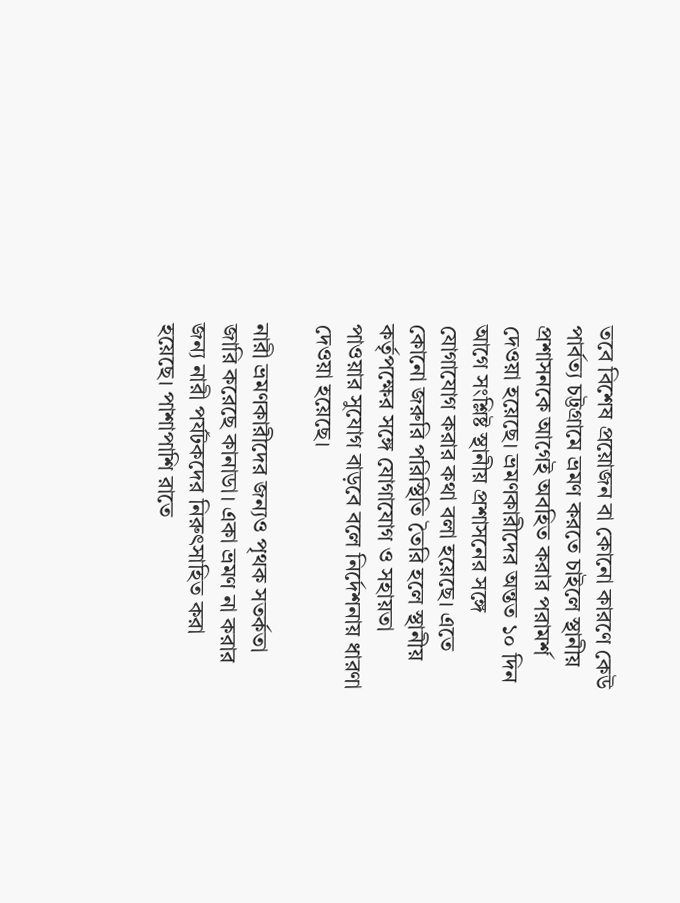তবে বিশেষ প্রয়োজন বা কোনো কারণে কেউ পার্বত্য চট্টগ্রামে ভ্রমণ করতে চাইলে স্থানীয় প্রশাসনকে আগেই অবহিত করার পরামর্শ দেওয়া হয়েছে। ভ্রমণকারীদের অন্তত ১০ দিন আগে সংশ্লিষ্ট স্থানীয় প্রশাসনের সঙ্গে যোগাযোগ করার কথা বলা হয়েছে। এতে কোনো জরুরি পরিস্থিতি তৈরি হলে স্থানীয় কর্তৃপক্ষের সঙ্গে যোগাযোগ ও সহায়তা পাওয়ার সুযোগ বাড়বে বলে নির্দেশনায় ধারণা দেওয়া হয়েছে।

নারী ভ্রমণকারীদের জন্যও পৃথক সতর্কতা জারি করেছে কানাডা। একা ভ্রমণ না করার জন্য নারী পর্যটকদের নিরুৎসাহিত করা হয়েছে। পাশাপাশি রাতে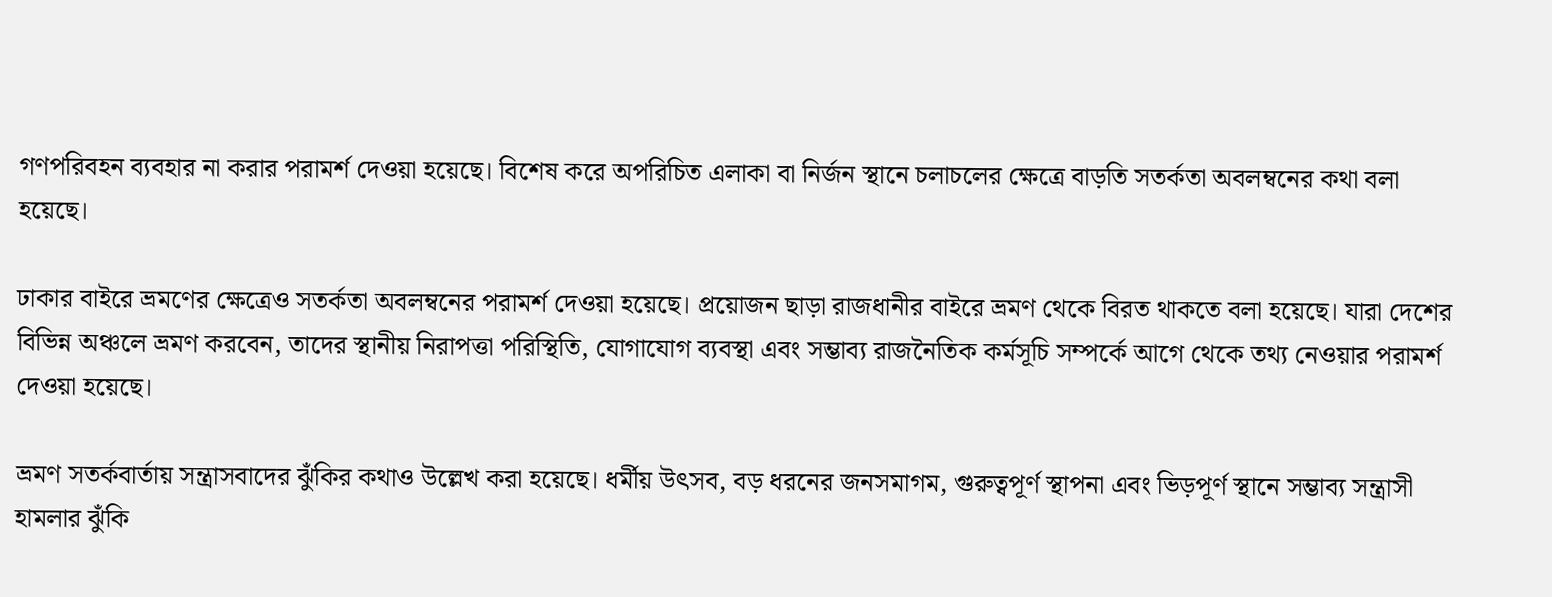গণপরিবহন ব্যবহার না করার পরামর্শ দেওয়া হয়েছে। বিশেষ করে অপরিচিত এলাকা বা নির্জন স্থানে চলাচলের ক্ষেত্রে বাড়তি সতর্কতা অবলম্বনের কথা বলা হয়েছে।

ঢাকার বাইরে ভ্রমণের ক্ষেত্রেও সতর্কতা অবলম্বনের পরামর্শ দেওয়া হয়েছে। প্রয়োজন ছাড়া রাজধানীর বাইরে ভ্রমণ থেকে বিরত থাকতে বলা হয়েছে। যারা দেশের বিভিন্ন অঞ্চলে ভ্রমণ করবেন, তাদের স্থানীয় নিরাপত্তা পরিস্থিতি, যোগাযোগ ব্যবস্থা এবং সম্ভাব্য রাজনৈতিক কর্মসূচি সম্পর্কে আগে থেকে তথ্য নেওয়ার পরামর্শ দেওয়া হয়েছে।

ভ্রমণ সতর্কবার্তায় সন্ত্রাসবাদের ঝুঁকির কথাও উল্লেখ করা হয়েছে। ধর্মীয় উৎসব, বড় ধরনের জনসমাগম, গুরুত্বপূর্ণ স্থাপনা এবং ভিড়পূর্ণ স্থানে সম্ভাব্য সন্ত্রাসী হামলার ঝুঁকি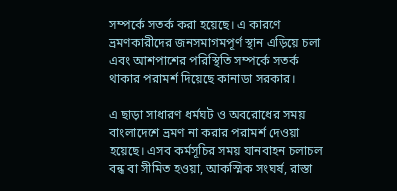সম্পর্কে সতর্ক করা হয়েছে। এ কারণে ভ্রমণকারীদের জনসমাগমপূর্ণ স্থান এড়িয়ে চলা এবং আশপাশের পরিস্থিতি সম্পর্কে সতর্ক থাকার পরামর্শ দিয়েছে কানাডা সরকার।

এ ছাড়া সাধারণ ধর্মঘট ও অবরোধের সময় বাংলাদেশে ভ্রমণ না করার পরামর্শ দেওয়া হয়েছে। এসব কর্মসূচির সময় যানবাহন চলাচল বন্ধ বা সীমিত হওয়া, আকস্মিক সংঘর্ষ, রাস্তা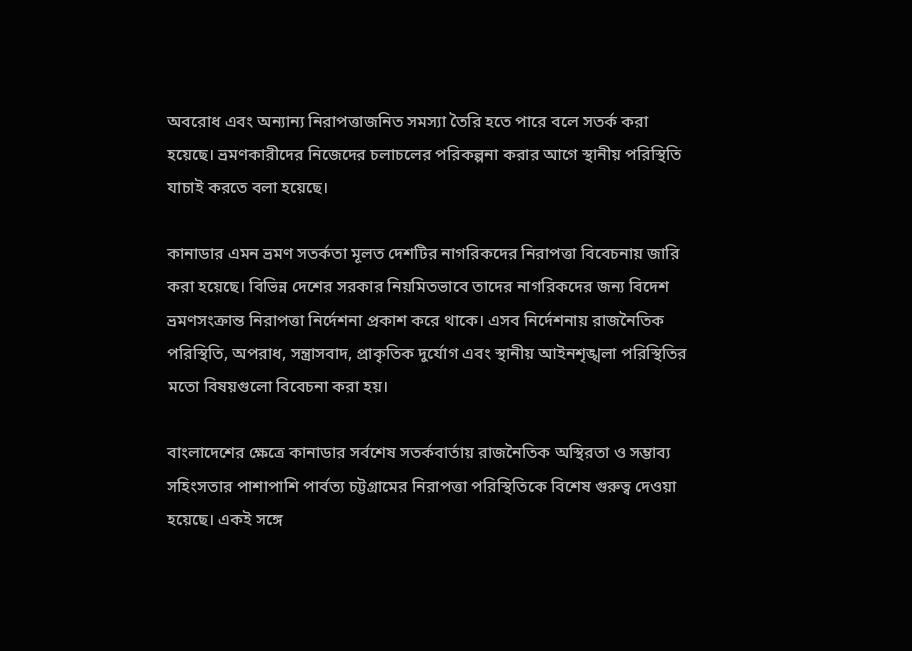অবরোধ এবং অন্যান্য নিরাপত্তাজনিত সমস্যা তৈরি হতে পারে বলে সতর্ক করা হয়েছে। ভ্রমণকারীদের নিজেদের চলাচলের পরিকল্পনা করার আগে স্থানীয় পরিস্থিতি যাচাই করতে বলা হয়েছে।

কানাডার এমন ভ্রমণ সতর্কতা মূলত দেশটির নাগরিকদের নিরাপত্তা বিবেচনায় জারি করা হয়েছে। বিভিন্ন দেশের সরকার নিয়মিতভাবে তাদের নাগরিকদের জন্য বিদেশ ভ্রমণসংক্রান্ত নিরাপত্তা নির্দেশনা প্রকাশ করে থাকে। এসব নির্দেশনায় রাজনৈতিক পরিস্থিতি, অপরাধ, সন্ত্রাসবাদ, প্রাকৃতিক দুর্যোগ এবং স্থানীয় আইনশৃঙ্খলা পরিস্থিতির মতো বিষয়গুলো বিবেচনা করা হয়।

বাংলাদেশের ক্ষেত্রে কানাডার সর্বশেষ সতর্কবার্তায় রাজনৈতিক অস্থিরতা ও সম্ভাব্য সহিংসতার পাশাপাশি পার্বত্য চট্টগ্রামের নিরাপত্তা পরিস্থিতিকে বিশেষ গুরুত্ব দেওয়া হয়েছে। একই সঙ্গে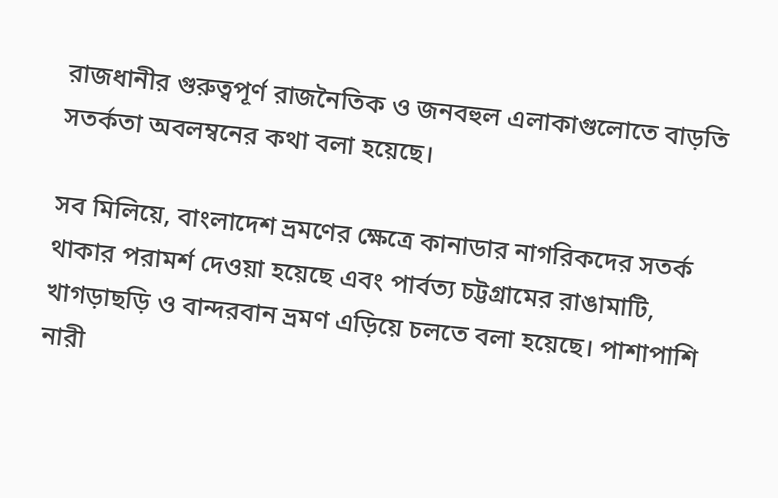রাজধানীর গুরুত্বপূর্ণ রাজনৈতিক ও জনবহুল এলাকাগুলোতে বাড়তি সতর্কতা অবলম্বনের কথা বলা হয়েছে।

সব মিলিয়ে, বাংলাদেশ ভ্রমণের ক্ষেত্রে কানাডার নাগরিকদের সতর্ক থাকার পরামর্শ দেওয়া হয়েছে এবং পার্বত্য চট্টগ্রামের রাঙামাটি, খাগড়াছড়ি ও বান্দরবান ভ্রমণ এড়িয়ে চলতে বলা হয়েছে। পাশাপাশি নারী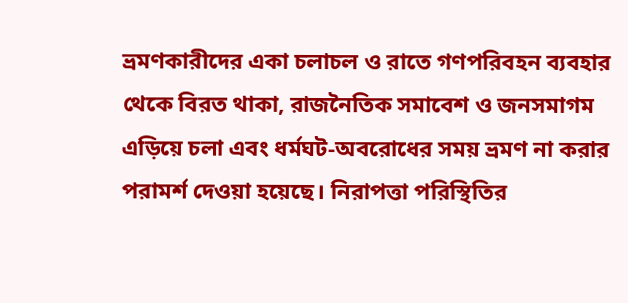ভ্রমণকারীদের একা চলাচল ও রাতে গণপরিবহন ব্যবহার থেকে বিরত থাকা, রাজনৈতিক সমাবেশ ও জনসমাগম এড়িয়ে চলা এবং ধর্মঘট-অবরোধের সময় ভ্রমণ না করার পরামর্শ দেওয়া হয়েছে। নিরাপত্তা পরিস্থিতির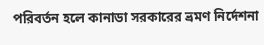পরিবর্তন হলে কানাডা সরকারের ভ্রমণ নির্দেশনা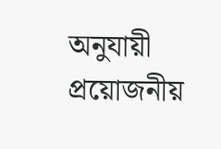অনুযায়ী প্রয়োজনীয়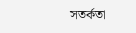সতর্কতা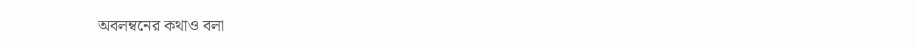অবলম্বনের কথাও বলা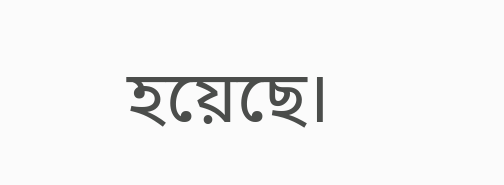হয়েছে।